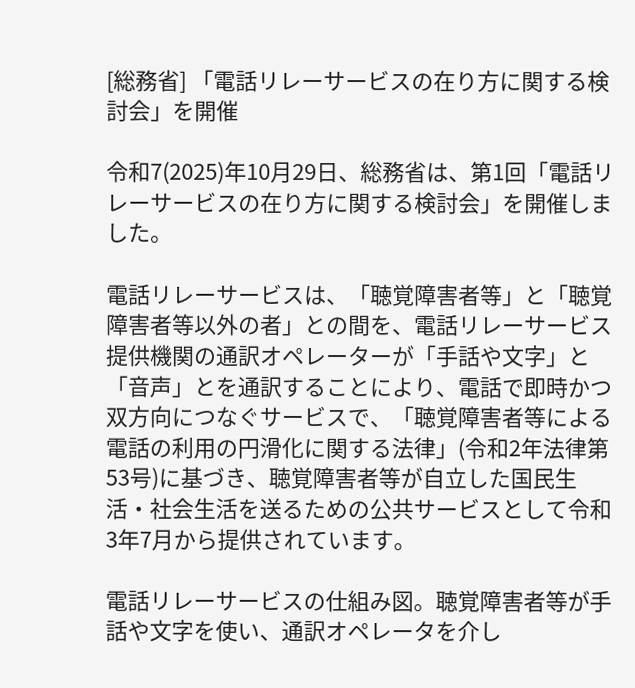[総務省] 「電話リレーサービスの在り方に関する検討会」を開催

令和7(2025)年10月29日、総務省は、第1回「電話リレーサービスの在り方に関する検討会」を開催しました。

電話リレーサービスは、「聴覚障害者等」と「聴覚障害者等以外の者」との間を、電話リレーサービス提供機関の通訳オペレーターが「手話や文字」と「音声」とを通訳することにより、電話で即時かつ双方向につなぐサービスで、「聴覚障害者等による電話の利用の円滑化に関する法律」(令和2年法律第53号)に基づき、聴覚障害者等が自立した国民生活・社会生活を送るための公共サービスとして令和3年7月から提供されています。

電話リレーサービスの仕組み図。聴覚障害者等が手話や文字を使い、通訳オペレータを介し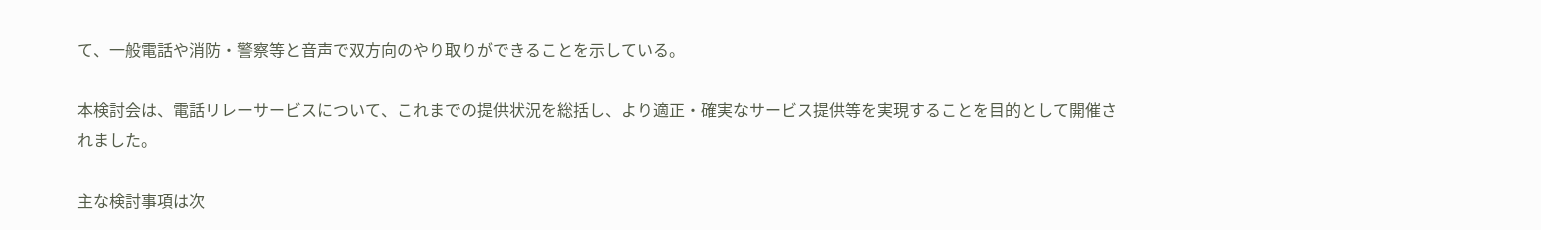て、一般電話や消防・警察等と音声で双方向のやり取りができることを示している。

本検討会は、電話リレーサービスについて、これまでの提供状況を総括し、より適正・確実なサービス提供等を実現することを目的として開催されました。

主な検討事項は次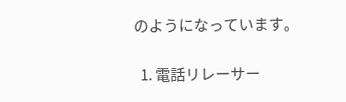のようになっています。

  1. 電話リレーサー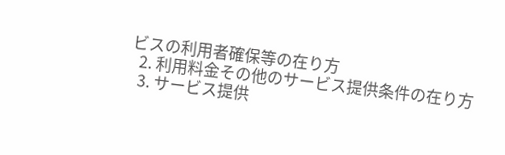ビスの利用者確保等の在り方
  2. 利用料金その他のサービス提供条件の在り方
  3. サービス提供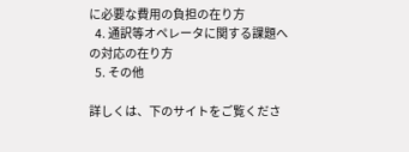に必要な費用の負担の在り方
  4. 通訳等オペレータに関する課題への対応の在り方
  5. その他

詳しくは、下のサイトをご覧くださ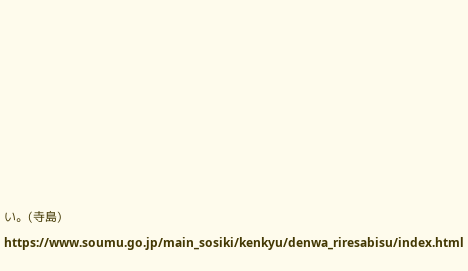い。(寺島)
https://www.soumu.go.jp/main_sosiki/kenkyu/denwa_riresabisu/index.html